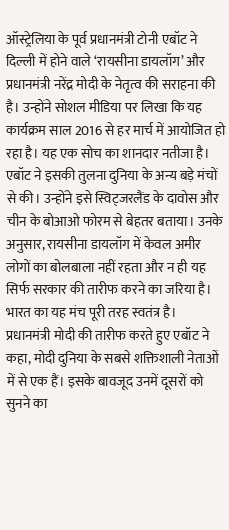ऑस्ट्रेलिया के पूर्व प्रधानमंत्री टोनी एबॉट ने दिल्ली में होने वाले ‘रायसीना डायलॉग’ और प्रधानमंत्री नरेंद्र मोदी के नेतृत्व की सराहना की है। उन्होंने सोशल मीडिया पर लिखा कि यह कार्यक्रम साल 2016 से हर मार्च में आयोजित हो रहा है। यह एक सोच का शानदार नतीजा है। एबॉट ने इसकी तुलना दुनिया के अन्य बड़े मंचों से की। उन्होंने इसे स्विट्जरलैंड के दावोस और चीन के बोआओ फोरम से बेहतर बताया। उनके अनुसार, रायसीना डायलॉग में केवल अमीर लोगों का बोलबाला नहीं रहता और न ही यह सिर्फ सरकार की तारीफ करने का जरिया है। भारत का यह मंच पूरी तरह स्वतंत्र है।
प्रधानमंत्री मोदी की तारीफ करते हुए एबॉट ने कहा, मोदी दुनिया के सबसे शक्तिशाली नेताओं में से एक हैं। इसके बावजूद उनमें दूसरों को सुनने का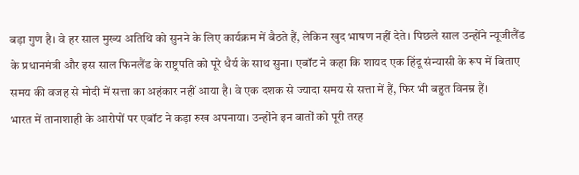बड़ा गुण है। वे हर साल मुख्य अतिथि को सुनने के लिए कार्यक्रम में बैठते हैं, लेकिन खुद भाषण नहीं देते। पिछले साल उन्होंने न्यूजीलैंड के प्रधानमंत्री और इस साल फिनलैंड के राष्ट्रपति को पूरे धैर्य के साथ सुना। एबॉट ने कहा कि शायद एक हिंदू संन्यासी के रूप में बिताए समय की वजह से मोदी में सत्ता का अहंकार नहीं आया है। वे एक दशक से ज्यादा समय से सत्ता में हैं, फिर भी बहुत विनम्र हैं।
भारत में तानाशाही के आरोपों पर एबॉट ने कड़ा रुख अपनाया। उन्होंने इन बातों को पूरी तरह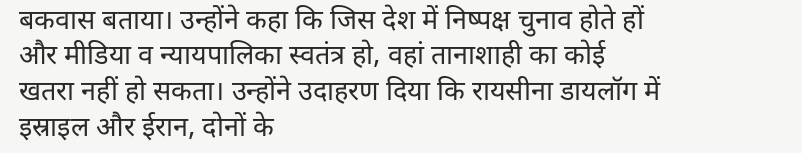बकवास बताया। उन्होंने कहा कि जिस देश में निष्पक्ष चुनाव होते हों और मीडिया व न्यायपालिका स्वतंत्र हो, वहां तानाशाही का कोई खतरा नहीं हो सकता। उन्होंने उदाहरण दिया कि रायसीना डायलॉग में इस्राइल और ईरान, दोनों के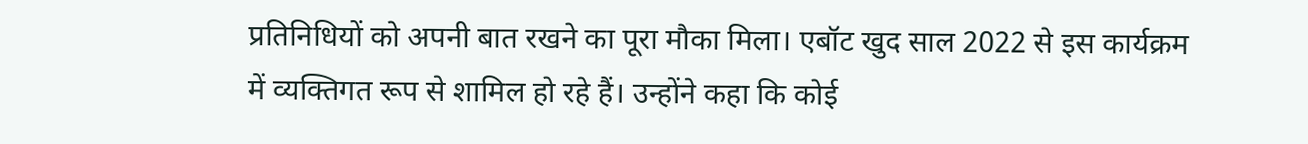प्रतिनिधियों को अपनी बात रखने का पूरा मौका मिला। एबॉट खुद साल 2022 से इस कार्यक्रम में व्यक्तिगत रूप से शामिल हो रहे हैं। उन्होंने कहा कि कोई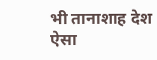भी तानाशाह देश ऐसा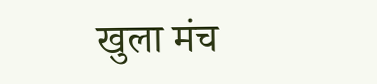खुला मंच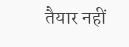तैयार नहीं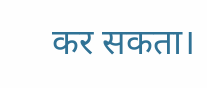कर सकता।